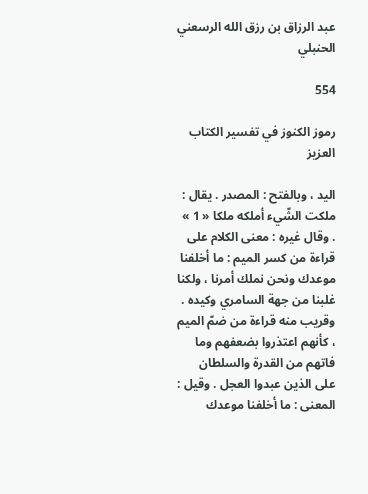عبد الرزاق بن رزق الله الرسعني الحنبلي

554

رموز الكنوز في تفسير الكتاب العزيز

اليد ، وبالفتح : المصدر . يقال : ملكت الشّيء أملكه ملكا « 1 » . وقال غيره : معنى الكلام على قراءة من كسر الميم : ما أخلفنا موعدك ونحن نملك أمرنا ، ولكنا غلبنا من جهة السامري وكيده . وقريب منه قراءة من ضمّ الميم ، كأنهم اعتذروا بضعفهم وما فاتهم من القدرة والسلطان على الذين عبدوا العجل . وقيل : المعنى : ما أخلفنا موعدك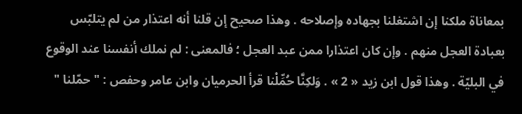بمعاناة ملكنا إن اشتغلنا بجهاده وإصلاحه . وهذا صحيح إن قلنا أنه اعتذار من لم يتلبّس بعبادة العجل منهم . وإن كان اعتذارا ممن عبد العجل ؛ فالمعنى : لم نملك أنفسنا عند الوقوع في البليّة . وهذا قول ابن زيد « 2 » . وَلكِنَّا حُمِّلْنا قرأ الحرميان وابن عامر وحفص : " حمّلنا "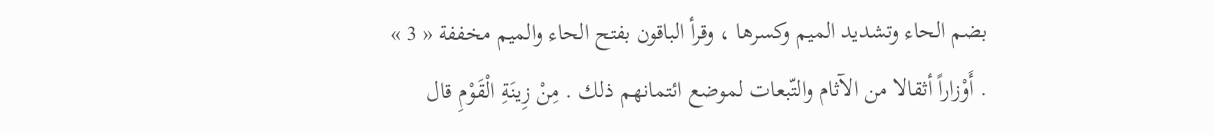بضم الحاء وتشديد الميم وكسرها ، وقرأ الباقون بفتح الحاء والميم مخففة « 3 » . أَوْزاراً أثقالا من الآثام والتّبعات لموضع ائتمانهم ذلك . مِنْ زِينَةِ الْقَوْمِ قال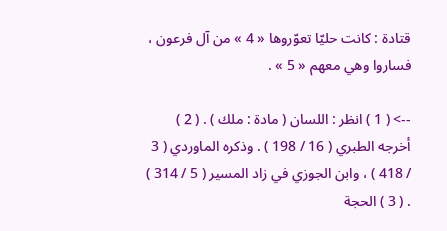قتادة : كانت حليّا تعوّروها « 4 » من آل فرعون ، فساروا وهي معهم « 5 » .

--> ( 1 ) انظر : اللسان ( مادة : ملك ) . ( 2 ) أخرجه الطبري ( 16 / 198 ) . وذكره الماوردي ( 3 / 418 ) ، وابن الجوزي في زاد المسير ( 5 / 314 ) . ( 3 ) الحجة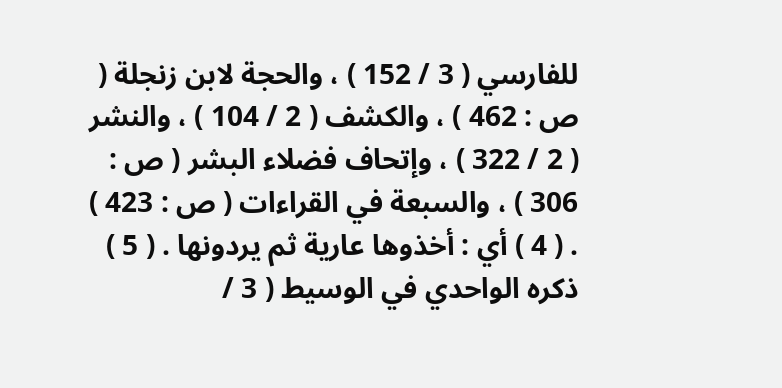للفارسي ( 3 / 152 ) ، والحجة لابن زنجلة ( ص : 462 ) ، والكشف ( 2 / 104 ) ، والنشر ( 2 / 322 ) ، وإتحاف فضلاء البشر ( ص : 306 ) ، والسبعة في القراءات ( ص : 423 ) . ( 4 ) أي : أخذوها عارية ثم يردونها . ( 5 ) ذكره الواحدي في الوسيط ( 3 /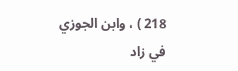218 ) ، وابن الجوزي في زاد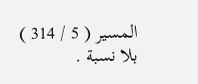المسير ( 5 / 314 ) بلا نسبة .